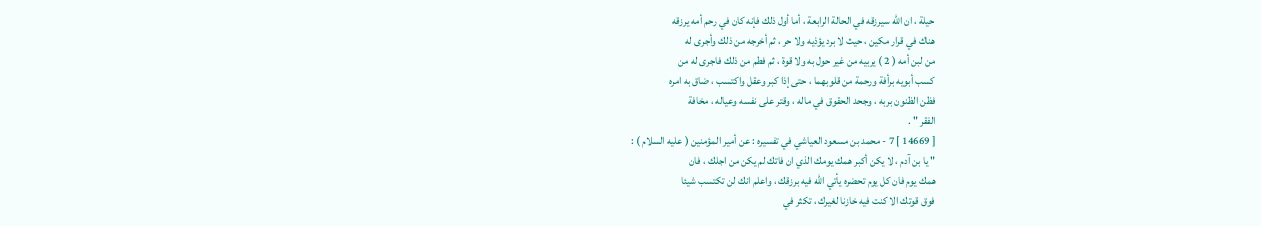حيلة ، ان الله سيرزقه في الحالة الرابعة ، أما أول ذلك فإنه كان في رحم أمه يرزقه
هناك في قرار مكين ، حيث لا برد يؤذيه ولا حر ، ثم أخرجه من ذلك وأجرى له
من لبن أمه ( 2 ) يربيه من غير حول به ولا قوة ، ثم فطم من ذلك فاجرى له من
كسب أبويه برأفة ورحمة من قلوبهما ، حتى إذا كبر وعقل واكتسب ، ضاق به امره
فظن الظنون بربه ، وجحد الحقوق في ماله ، وقتر على نفسه وعياله ، مخافة
الفقر " .
[ 14669 ] 7 - محمد بن مسعود العياشي في تفسيره : عن أمير المؤمنين ( عليه السلام ) :
" يا بن آدم ، لا يكن أكبر همك يومك الذي ان فاتك لم يكن من اجلك ، فان
همك يوم فان كل يوم تحضره يأتي الله فيه برزقك ، واعلم انك لن تكتسب شيئا
فوق قوتك الا كنت فيه خازنا لغيرك ، تكثر في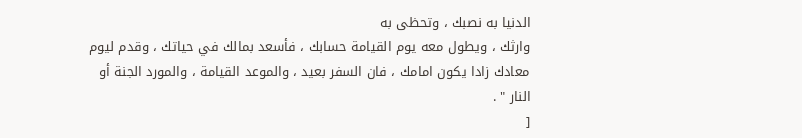الدنيا به نصبك ، وتحظى به
وارثك ، ويطول معه يوم القيامة حسابك ، فأسعد بمالك في حياتك ، وقدم ليوم
معادك زادا يكون امامك ، فان السفر بعيد ، والموعد القيامة ، والمورد الجنة أو
النار " .
[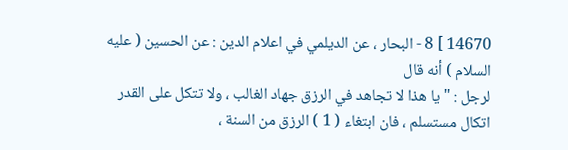14670 ] 8 - البحار ، عن الديلمي في اعلام الدين : عن الحسين ( عليه السلام ) أنه قال
لرجل : " يا هذا لا تجاهد في الرزق جهاد الغالب ، ولا تتكل على القدر
اتكال مستسلم ، فان ابتغاء ( 1 ) الرزق من السنة ،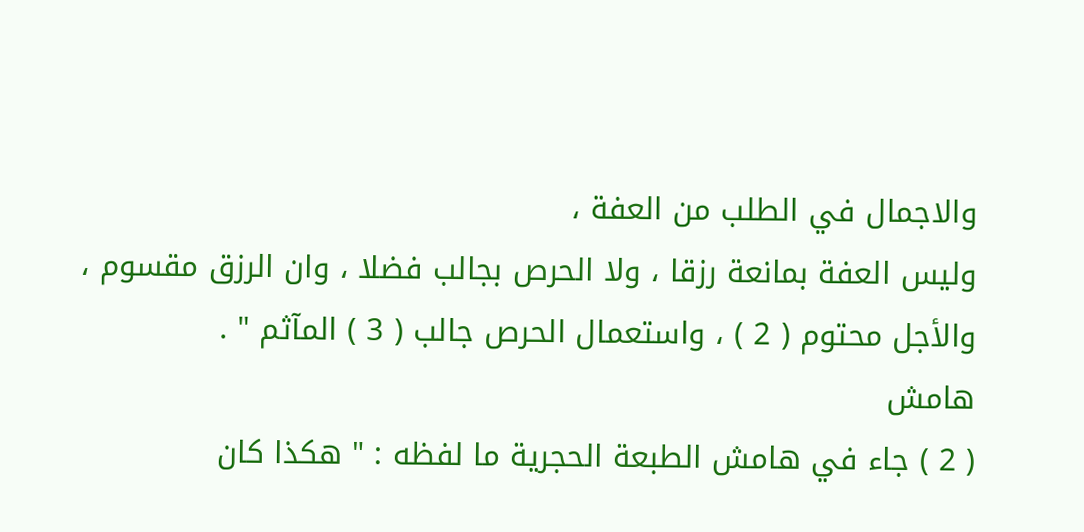والاجمال في الطلب من العفة ،
وليس العفة بمانعة رزقا ، ولا الحرص بجالب فضلا ، وان الرزق مقسوم ،
والأجل محتوم ( 2 ) ، واستعمال الحرص جالب ( 3 ) المآثم " .
هامش
( 2 ) جاء في هامش الطبعة الحجرية ما لفظه : " هكذا كان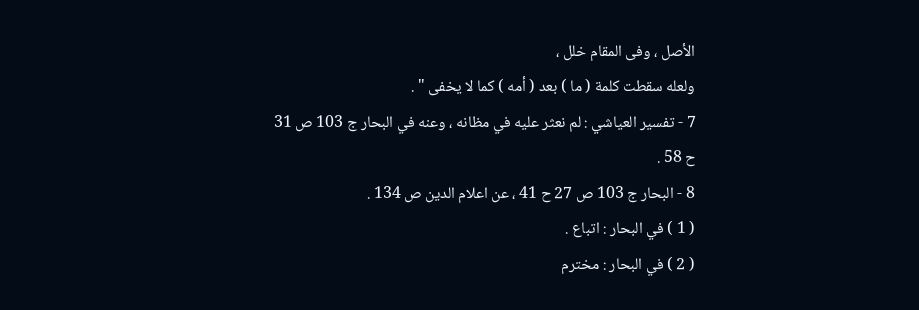الأصل ، وفى المقام خلل ،
ولعله سقطت كلمة ( ما ) بعد ( أمه ) كما لا يخفى " .
7 - تفسير العياشي : لم نعثر عليه في مظانه ، وعنه في البحار ج 103 ص 31 ح 58 .
8 - البحار ج 103 ص 27 ح 41 ، عن اعلام الدين ص 134 .
( 1 ) في البحار : اتباع .
( 2 ) في البحار : مخترم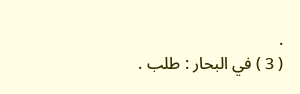.
( 3 ) في البحار : طلب .